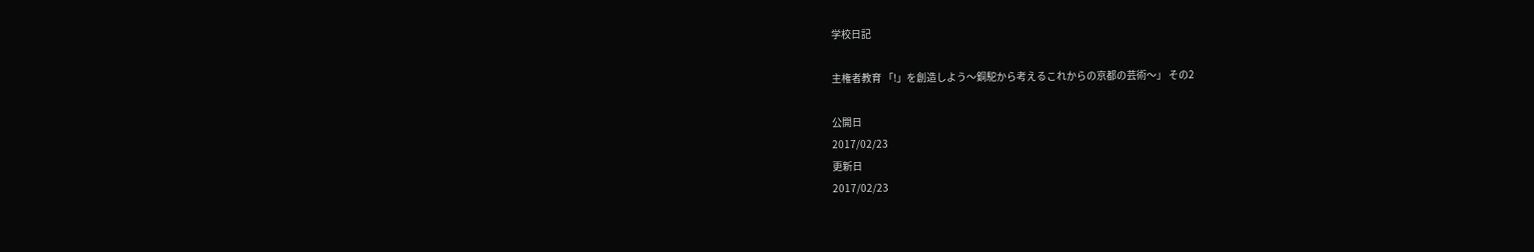学校日記

主権者教育 「!」を創造しよう〜銅駝から考えるこれからの京都の芸術〜」 その2

公開日
2017/02/23
更新日
2017/02/23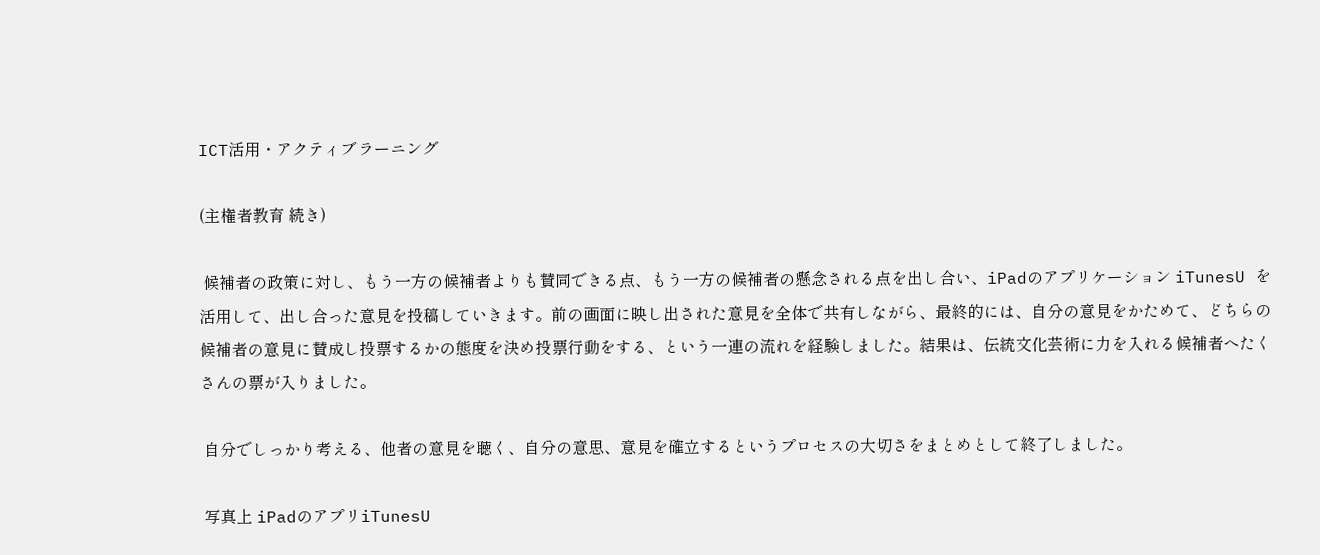ICT活用・アクティフ゛ラーニンク゛

(主権者教育 続き)

 候補者の政策に対し、もう一方の候補者よりも賛同できる点、もう一方の候補者の懸念される点を出し合い、iPadのアプリケーション iTunesU を活用して、出し合った意見を投稿していきます。前の画面に映し出された意見を全体で共有しながら、最終的には、自分の意見をかためて、どちらの候補者の意見に賛成し投票するかの態度を決め投票行動をする、という一連の流れを経験しました。結果は、伝統文化芸術に力を入れる候補者へたくさんの票が入りました。

 自分でしっかり考える、他者の意見を聴く、自分の意思、意見を確立するというプロセスの大切さをまとめとして終了しました。

 写真上 iPadのアプリiTunesU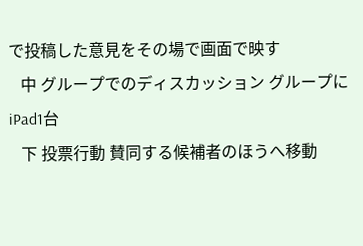で投稿した意見をその場で画面で映す
   中 グループでのディスカッション グループにiPad1台
   下 投票行動 賛同する候補者のほうへ移動